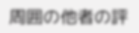周囲の他者の評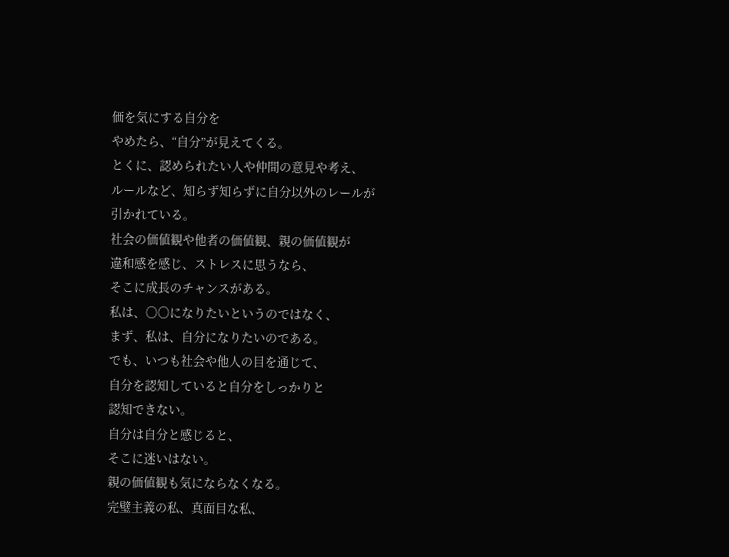価を気にする自分を
やめたら、“自分”が見えてくる。
とくに、認められたい人や仲間の意見や考え、
ルールなど、知らず知らずに自分以外のレールが
引かれている。
社会の価値観や他者の価値観、親の価値観が
違和感を感じ、ストレスに思うなら、
そこに成長のチャンスがある。
私は、〇〇になりたいというのではなく、
まず、私は、自分になりたいのである。
でも、いつも社会や他人の目を通じて、
自分を認知していると自分をしっかりと
認知できない。
自分は自分と感じると、
そこに迷いはない。
親の価値観も気にならなくなる。
完璧主義の私、真面目な私、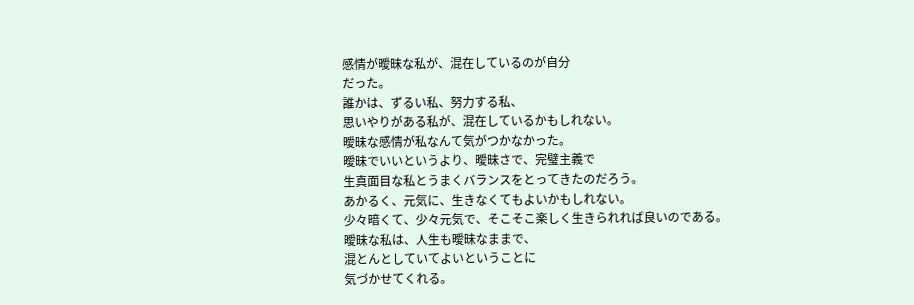感情が曖昧な私が、混在しているのが自分
だった。
誰かは、ずるい私、努力する私、
思いやりがある私が、混在しているかもしれない。
曖昧な感情が私なんて気がつかなかった。
曖昧でいいというより、曖昧さで、完璧主義で
生真面目な私とうまくバランスをとってきたのだろう。
あかるく、元気に、生きなくてもよいかもしれない。
少々暗くて、少々元気で、そこそこ楽しく生きられれば良いのである。
曖昧な私は、人生も曖昧なままで、
混とんとしていてよいということに
気づかせてくれる。